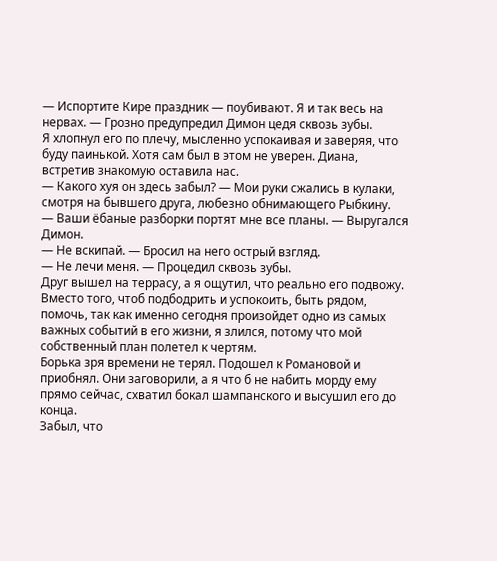— Испортите Кире праздник — поубивают. Я и так весь на нервах. — Грозно предупредил Димон цедя сквозь зубы.
Я хлопнул его по плечу, мысленно успокаивая и заверяя, что буду паинькой. Хотя сам был в этом не уверен. Диана, встретив знакомую оставила нас.
— Какого хуя он здесь забыл? — Мои руки сжались в кулаки, смотря на бывшего друга, любезно обнимающего Рыбкину.
— Ваши ёбаные разборки портят мне все планы. — Выругался Димон.
— Не вскипай. — Бросил на него острый взгляд.
— Не лечи меня. — Процедил сквозь зубы.
Друг вышел на террасу, а я ощутил, что реально его подвожу. Вместо того, чтоб подбодрить и успокоить, быть рядом, помочь, так как именно сегодня произойдет одно из самых важных событий в его жизни, я злился, потому что мой собственный план полетел к чертям.
Борька зря времени не терял. Подошел к Романовой и приобнял. Они заговорили, а я что б не набить морду ему прямо сейчас, схватил бокал шампанского и высушил его до конца.
Забыл, что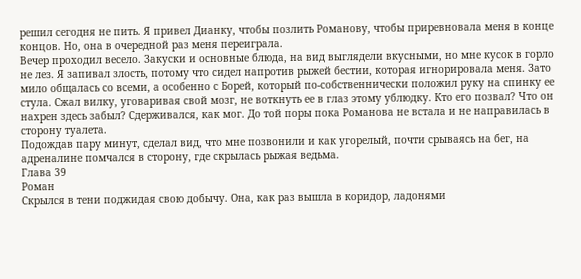решил сегодня не пить. Я привел Дианку, чтобы позлить Романову, чтобы приревновала меня в конце концов. Но, она в очередной раз меня переиграла.
Вечер проходил весело. Закуски и основные блюда, на вид выглядели вкусными, но мне кусок в горло не лез. Я запивал злость, потому что сидел напротив рыжей бестии, которая игнорировала меня. Зато мило общалась со всеми, а особенно с Борей, который по-собственнически положил руку на спинку ее стула. Сжал вилку, уговаривая свой мозг, не воткнуть ее в глаз этому ублюдку. Кто его позвал? Что он нахрен здесь забыл? Сдерживался, как мог. До той поры пока Романова не встала и не направилась в сторону туалета.
Подождав пару минут, сделал вид, что мне позвонили и как угорелый, почти срываясь на бег, на адреналине помчался в сторону, где скрылась рыжая ведьма.
Глава 39
Роман
Скрылся в тени поджидая свою добычу. Она, как раз вышла в коридор, ладонями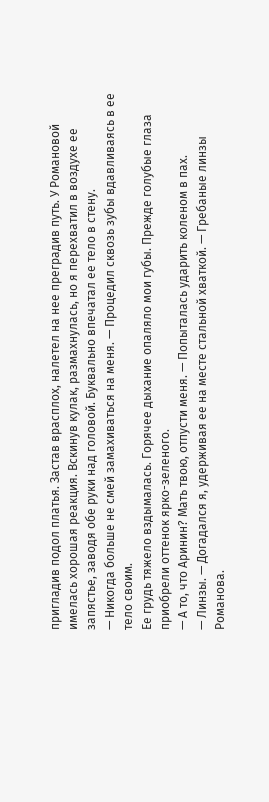пригладив подол платья. Застав врасплох, налетел на нее преградив путь. У Романовой имелась хорошая реакция. Вскинув кулак, размахнулась, но я перехватил в воздухе ее запястье, заводя обе руки над головой. Буквально впечатал ее тело в стену.
— Никогда больше не смей замахиваться на меня. — Процедил сквозь зубы вдавливаясь в ее тело своим.
Ее грудь тяжело вздымалась. Горячее дыхание опаляло мои губы. Прежде голубые глаза приобрели оттенок ярко-зеленого.
— А то, что Аринин? Мать твою, отпусти меня. — Попыталась ударить коленом в пах.
— Линзы. — Догадался я, удерживая ее на месте стальной хваткой. — Гребаные линзы Романова.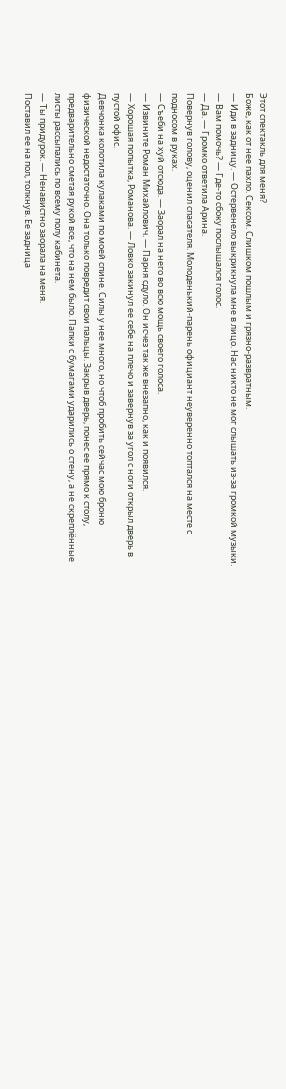Этот спектакль для меня?
Боже, как от нее пахло. Сексом. Слишком пошлым и грязно-развратным.
— Иди в задницу. — Остервенело выкрикнула мне в лицо. Нас никто не мог слышать из-за громкой музыки.
— Вам помочь? — Где-то сбоку послышался голос.
— Да. — Громко ответила Арина.
Повернув голову, оценил спасателя. Молоденький-парень официант неуверенно топтался на месте с подносом в руках.
— Съеби на хуй отсюда. — Заорал на него во всю мощь своего голоса.
— Извините Роман Михайлович. — Парня сдуло. Он исчез так же внезапно, как и появился.
— Хорошая попытка, Романова. — Ловко закинул ее себе на плечо и завернув за угол с ноги открыл дверь в пустой офис.
Девчонка колотила кулаками по моей спине. Силы у нее много, но чтоб пробить сейчас мою броню физической недостаточно. Она только повредит свои пальцы. Закрыв дверь, понес ее прямо к столу, предварительно сметая рукой все, что на нем было. Папки с бумагами ударились о стену, а не скреплённые листы рассыпались по всему полу кабинета.
— Ты придурок. — Ненавистно заорала на меня.
Поставил ее на пол, толкнув. Ее задница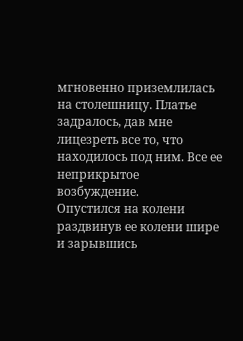мгновенно приземлилась на столешницу. Платье задралось, дав мне лицезреть все то, что находилось под ним. Все ее неприкрытое возбуждение.
Опустился на колени раздвинув ее колени шире и зарывшись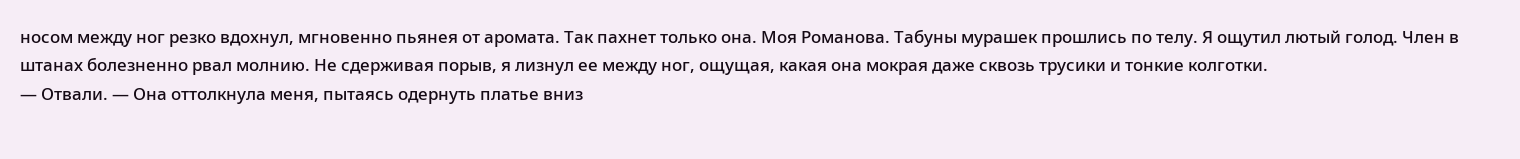носом между ног резко вдохнул, мгновенно пьянея от аромата. Так пахнет только она. Моя Романова. Табуны мурашек прошлись по телу. Я ощутил лютый голод. Член в штанах болезненно рвал молнию. Не сдерживая порыв, я лизнул ее между ног, ощущая, какая она мокрая даже сквозь трусики и тонкие колготки.
— Отвали. — Она оттолкнула меня, пытаясь одернуть платье вниз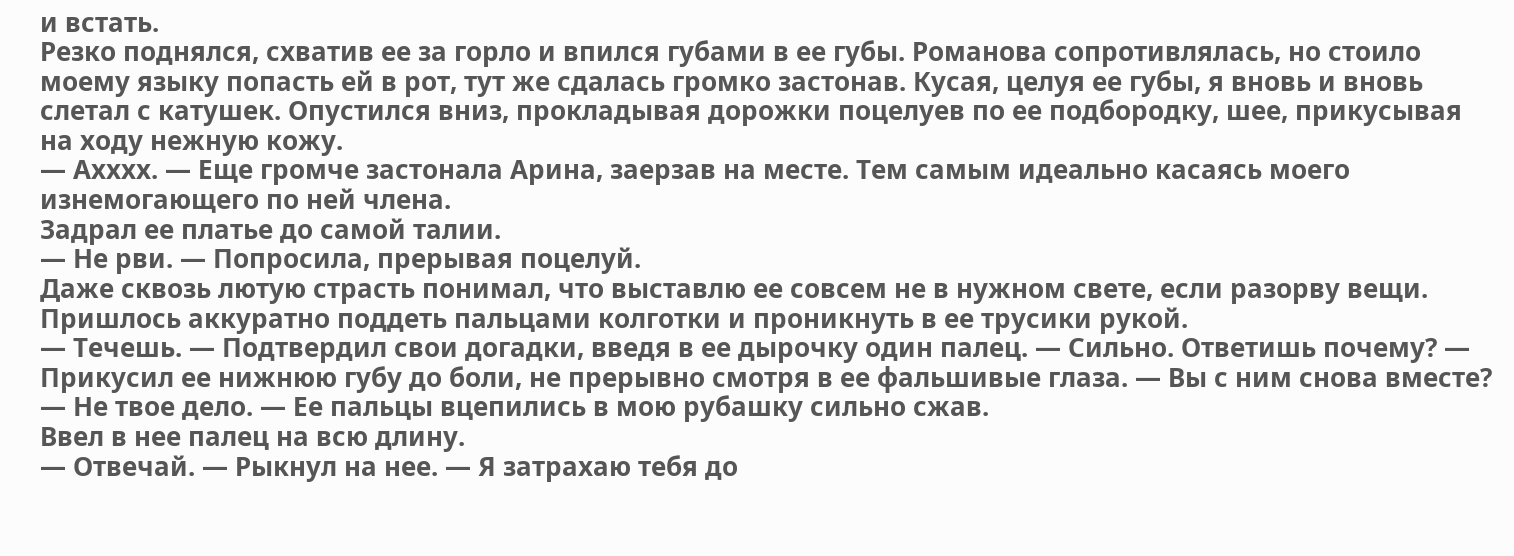и встать.
Резко поднялся, схватив ее за горло и впился губами в ее губы. Романова сопротивлялась, но стоило моему языку попасть ей в рот, тут же сдалась громко застонав. Кусая, целуя ее губы, я вновь и вновь слетал с катушек. Опустился вниз, прокладывая дорожки поцелуев по ее подбородку, шее, прикусывая на ходу нежную кожу.
— Ахххх. — Еще громче застонала Арина, заерзав на месте. Тем самым идеально касаясь моего изнемогающего по ней члена.
Задрал ее платье до самой талии.
— Не рви. — Попросила, прерывая поцелуй.
Даже сквозь лютую страсть понимал, что выставлю ее совсем не в нужном свете, если разорву вещи. Пришлось аккуратно поддеть пальцами колготки и проникнуть в ее трусики рукой.
— Течешь. — Подтвердил свои догадки, введя в ее дырочку один палец. — Сильно. Ответишь почему? — Прикусил ее нижнюю губу до боли, не прерывно смотря в ее фальшивые глаза. — Вы с ним снова вместе?
— Не твое дело. — Ее пальцы вцепились в мою рубашку сильно сжав.
Ввел в нее палец на всю длину.
— Отвечай. — Рыкнул на нее. — Я затрахаю тебя до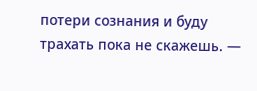потери сознания и буду трахать пока не скажешь. —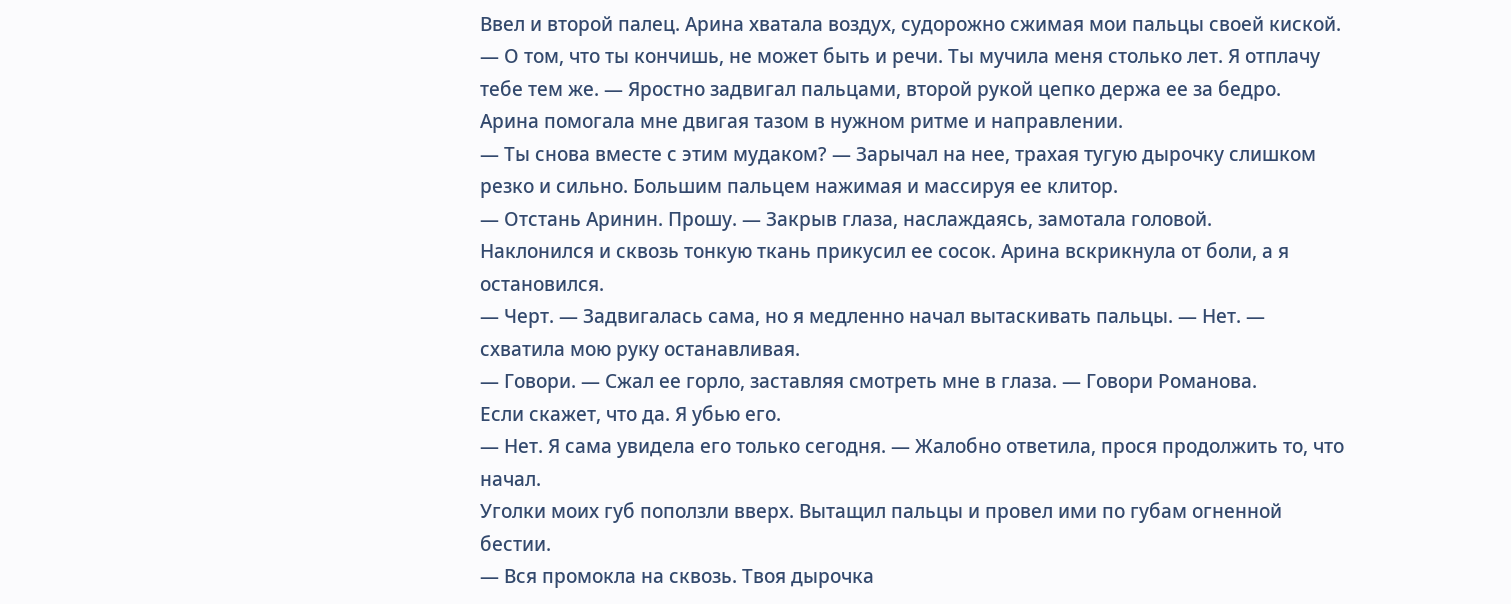Ввел и второй палец. Арина хватала воздух, судорожно сжимая мои пальцы своей киской. — О том, что ты кончишь, не может быть и речи. Ты мучила меня столько лет. Я отплачу тебе тем же. — Яростно задвигал пальцами, второй рукой цепко держа ее за бедро.
Арина помогала мне двигая тазом в нужном ритме и направлении.
— Ты снова вместе с этим мудаком? — Зарычал на нее, трахая тугую дырочку слишком резко и сильно. Большим пальцем нажимая и массируя ее клитор.
— Отстань Аринин. Прошу. — Закрыв глаза, наслаждаясь, замотала головой.
Наклонился и сквозь тонкую ткань прикусил ее сосок. Арина вскрикнула от боли, а я остановился.
— Черт. — Задвигалась сама, но я медленно начал вытаскивать пальцы. — Нет. — схватила мою руку останавливая.
— Говори. — Сжал ее горло, заставляя смотреть мне в глаза. — Говори Романова.
Если скажет, что да. Я убью его.
— Нет. Я сама увидела его только сегодня. — Жалобно ответила, прося продолжить то, что начал.
Уголки моих губ поползли вверх. Вытащил пальцы и провел ими по губам огненной бестии.
— Вся промокла на сквозь. Твоя дырочка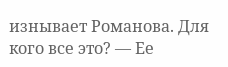изнывает Романова. Для кого все это? — Ее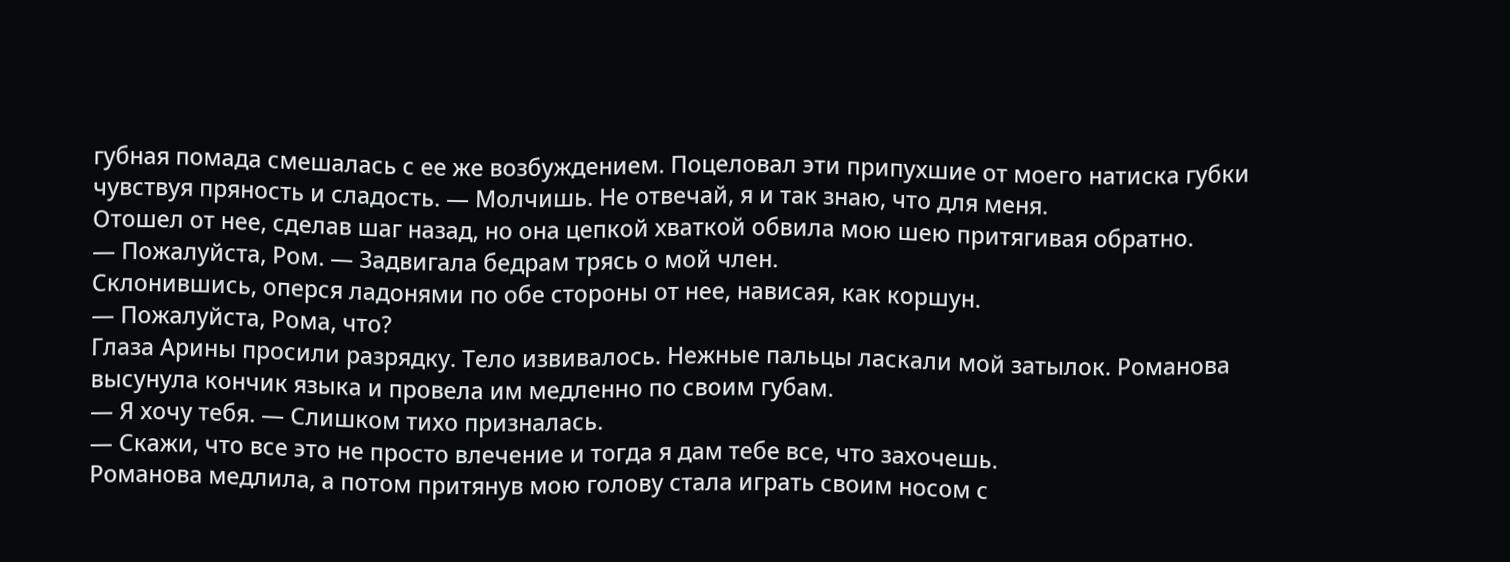губная помада смешалась с ее же возбуждением. Поцеловал эти припухшие от моего натиска губки чувствуя пряность и сладость. — Молчишь. Не отвечай, я и так знаю, что для меня.
Отошел от нее, сделав шаг назад, но она цепкой хваткой обвила мою шею притягивая обратно.
— Пожалуйста, Ром. — Задвигала бедрам трясь о мой член.
Склонившись, оперся ладонями по обе стороны от нее, нависая, как коршун.
— Пожалуйста, Рома, что?
Глаза Арины просили разрядку. Тело извивалось. Нежные пальцы ласкали мой затылок. Романова высунула кончик языка и провела им медленно по своим губам.
— Я хочу тебя. — Слишком тихо призналась.
— Скажи, что все это не просто влечение и тогда я дам тебе все, что захочешь.
Романова медлила, а потом притянув мою голову стала играть своим носом с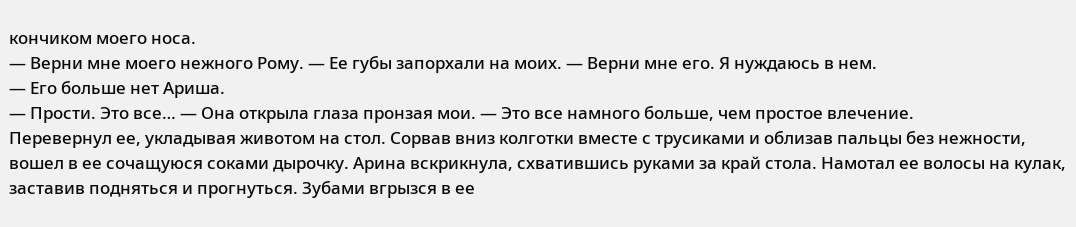кончиком моего носа.
— Верни мне моего нежного Рому. — Ее губы запорхали на моих. — Верни мне его. Я нуждаюсь в нем.
— Его больше нет Ариша.
— Прости. Это все… — Она открыла глаза пронзая мои. — Это все намного больше, чем простое влечение.
Перевернул ее, укладывая животом на стол. Сорвав вниз колготки вместе с трусиками и облизав пальцы без нежности, вошел в ее сочащуюся соками дырочку. Арина вскрикнула, схватившись руками за край стола. Намотал ее волосы на кулак, заставив подняться и прогнуться. Зубами вгрызся в ее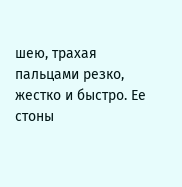шею, трахая пальцами резко, жестко и быстро. Ее стоны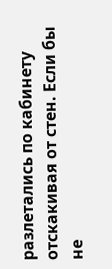разлетались по кабинету отскакивая от стен. Если бы не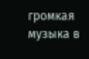громкая музыка в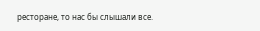ресторане, то нас бы слышали все.